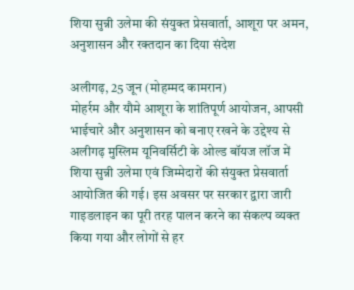शिया सुन्नी उलेमा की संयुक्त प्रेसवार्ता, आशूरा पर अमन, अनुशासन और रक्तदान का दिया संदेश

अलीगढ़, 25 जून (मोहम्मद कामरान)
मोहर्रम और यौमे आशूरा के शांतिपूर्ण आयोजन, आपसी भाईचारे और अनुशासन को बनाए रखने के उद्देश्य से अलीगढ़ मुस्लिम यूनिवर्सिटी के ओल्ड बॉयज लॉज में शिया सुन्नी उलेमा एवं जिम्मेदारों की संयुक्त प्रेसवार्ता आयोजित की गई। इस अवसर पर सरकार द्वारा जारी गाइडलाइन का पूरी तरह पालन करने का संकल्प व्यक्त किया गया और लोगों से हर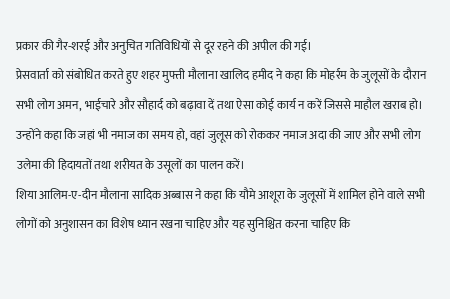प्रकार की गैर-शरई और अनुचित गतिविधियों से दूर रहने की अपील की गई।
प्रेसवार्ता को संबोधित करते हुए शहर मुफ्ती मौलाना खालिद हमीद ने कहा कि मोहर्रम के जुलूसों के दौरान सभी लोग अमन, भाईचारे और सौहार्द को बढ़ावा दें तथा ऐसा कोई कार्य न करें जिससे माहौल खराब हो। उन्होंने कहा कि जहां भी नमाज का समय हो, वहां जुलूस को रोककर नमाज अदा की जाए और सभी लोग उलेमा की हिदायतों तथा शरीयत के उसूलों का पालन करें।
शिया आलिम-ए-दीन मौलाना सादिक अब्बास ने कहा कि यौमे आशूरा के जुलूसों में शामिल होने वाले सभी लोगों को अनुशासन का विशेष ध्यान रखना चाहिए और यह सुनिश्चित करना चाहिए कि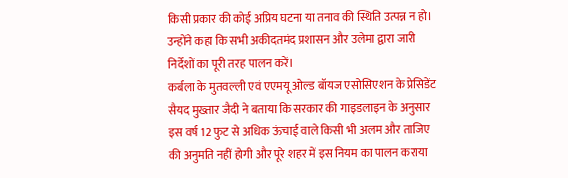किसी प्रकार की कोई अप्रिय घटना या तनाव की स्थिति उत्पन्न न हो। उन्होंने कहा कि सभी अकीदतमंद प्रशासन और उलेमा द्वारा जारी निर्देशों का पूरी तरह पालन करें।
कर्बला के मुतवल्ली एवं एएमयू ओल्ड बॉयज एसोसिएशन के प्रेसिडेंट सैयद मुख्तार जैदी ने बताया कि सरकार की गाइडलाइन के अनुसार इस वर्ष 12 फुट से अधिक ऊंचाई वाले किसी भी अलम और ताजिए की अनुमति नहीं होगी और पूरे शहर में इस नियम का पालन कराया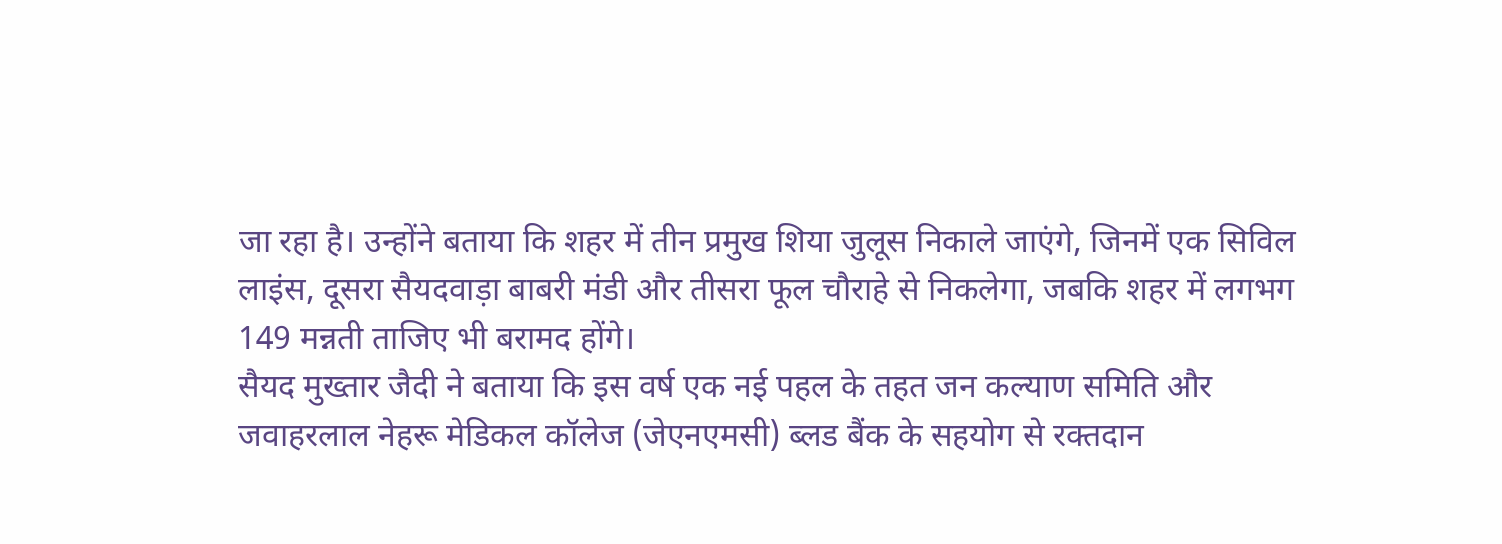जा रहा है। उन्होंने बताया कि शहर में तीन प्रमुख शिया जुलूस निकाले जाएंगे, जिनमें एक सिविल लाइंस, दूसरा सैयदवाड़ा बाबरी मंडी और तीसरा फूल चौराहे से निकलेगा, जबकि शहर में लगभग 149 मन्नती ताजिए भी बरामद होंगे।
सैयद मुख्तार जैदी ने बताया कि इस वर्ष एक नई पहल के तहत जन कल्याण समिति और जवाहरलाल नेहरू मेडिकल कॉलेज (जेएनएमसी) ब्लड बैंक के सहयोग से रक्तदान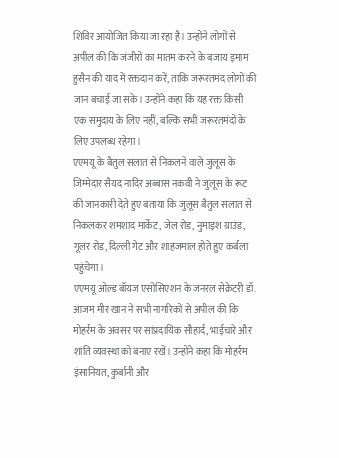शिविर आयोजित किया जा रहा है। उन्होंने लोगों से अपील की कि जंजीरों का मातम करने के बजाय इमाम हुसैन की याद में रक्तदान करें, ताकि जरूरतमंद लोगों की जान बचाई जा सके। उन्होंने कहा कि यह रक्त किसी एक समुदाय के लिए नहीं, बल्कि सभी जरूरतमंदों के लिए उपलब्ध रहेगा।
एएमयू के बैतुल सलात से निकलने वाले जुलूस के जिम्मेदार सैयद नादिर अब्बास नकवी ने जुलूस के रूट की जानकारी देते हुए बताया कि जुलूस बैतुल सलात से निकलकर शमशाद मार्केट, जेल रोड, नुमाइश ग्राउंड, गूलर रोड, दिल्ली गेट और शाहजमाल होते हुए कर्बला पहुंचेगा।
एएमयू ओल्ड बॉयज एसोसिएशन के जनरल सेक्रेटरी डॉ. आजम मीर खान ने सभी नागरिकों से अपील की कि मोहर्रम के अवसर पर सांप्रदायिक सौहार्द, भाईचारे और शांति व्यवस्था को बनाए रखें। उन्होंने कहा कि मोहर्रम इंसानियत, कुर्बानी और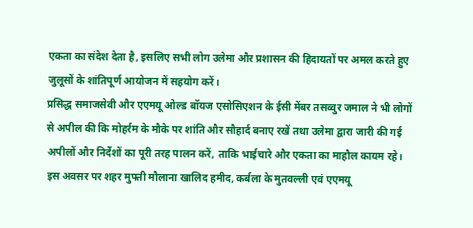एकता का संदेश देता है, इसलिए सभी लोग उलेमा और प्रशासन की हिदायतों पर अमल करते हुए जुलूसों के शांतिपूर्ण आयोजन में सहयोग करें।
प्रसिद्ध समाजसेवी और एएमयू ओल्ड बॉयज एसोसिएशन के ईसी मेंबर तसव्वुर जमाल ने भी लोगों से अपील की कि मोहर्रम के मौके पर शांति और सौहार्द बनाए रखें तथा उलेमा द्वारा जारी की गई अपीलों और निर्देशों का पूरी तरह पालन करें, ताकि भाईचारे और एकता का माहौल कायम रहे।
इस अवसर पर शहर मुफ्ती मौलाना खालिद हमीद, कर्बला के मुतवल्ली एवं एएमयू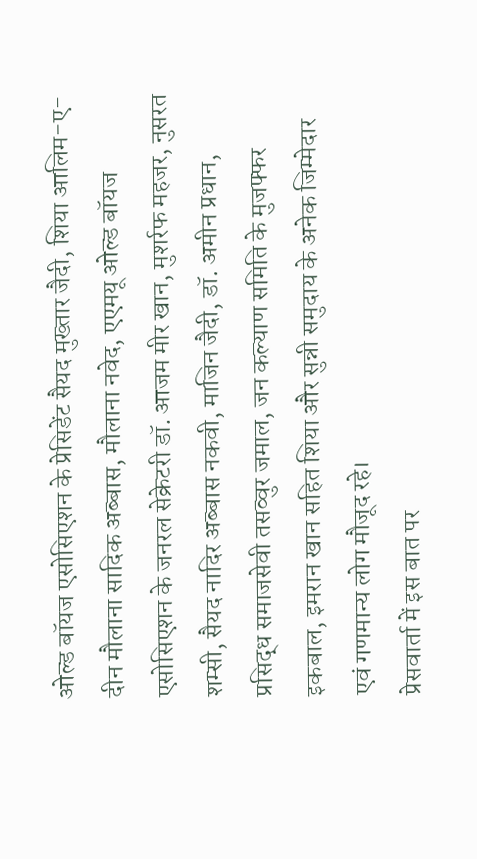ओल्ड बॉयज एसोसिएशन के प्रेसिडेंट सैयद मुख्तार जैदी, शिया आलिम-ए-दीन मौलाना सादिक अब्बास, मौलाना नवेद, एएमयू ओल्ड बॉयज एसोसिएशन के जनरल सेक्रेटरी डॉ. आजम मीर खान, मुशर्रफ महजर, नुसरत शम्सी, सैयद नादिर अब्बास नकवी, माजिन जैदी, डॉ. अमीन प्रधान, प्रसिद्ध समाजसेवी तसव्वुर जमाल, जन कल्याण समिति के मुजफ्फर इकबाल, इमरान खान सहित शिया और सुन्नी समुदाय के अनेक जिम्मेदार एवं गणमान्य लोग मौजूद रहे।
प्रेसवार्ता में इस बात पर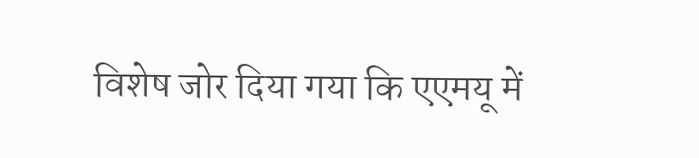विशेष जोर दिया गया कि एएमयू में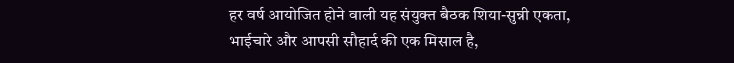हर वर्ष आयोजित होने वाली यह संयुक्त बैठक शिया-सुन्नी एकता, भाईचारे और आपसी सौहार्द की एक मिसाल है,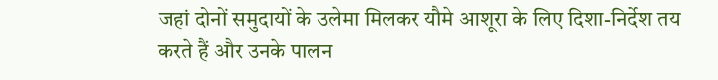जहां दोनों समुदायों के उलेमा मिलकर यौमे आशूरा के लिए दिशा-निर्देश तय करते हैं और उनके पालन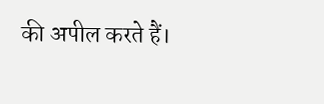की अपील करते हैं।